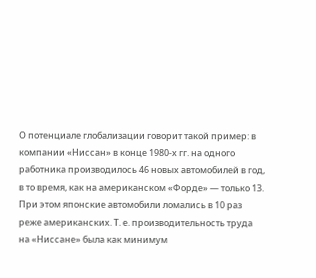О потенциале глобализации говорит такой пример: в компании «Ниссан» в конце 1980-х гг. на одного работника производилось 46 новых автомобилей в год, в то время, как на американском «Форде» — только 13. При этом японские автомобили ломались в 10 раз реже американских. Т. е. производительность труда на «Ниссане» была как минимум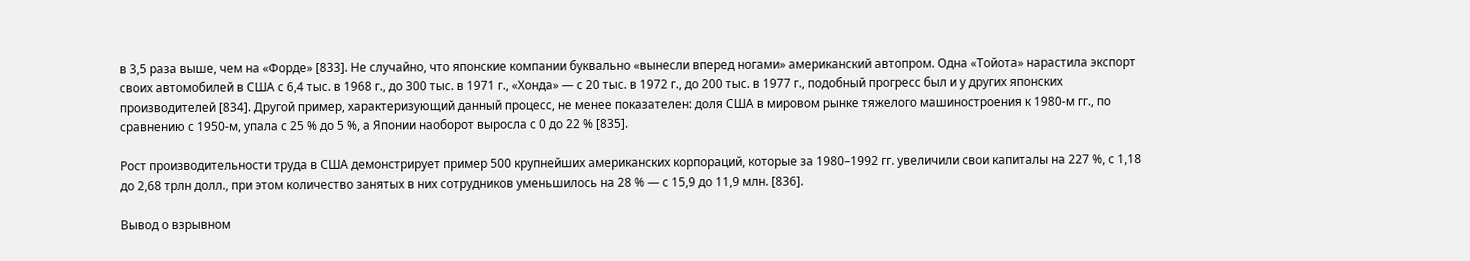в 3,5 раза выше, чем на «Форде» [833]. Не случайно, что японские компании буквально «вынесли вперед ногами» американский автопром. Одна «Тойота» нарастила экспорт своих автомобилей в США с 6,4 тыс. в 1968 г., до 300 тыс. в 1971 г., «Хонда» — с 20 тыс. в 1972 г., до 200 тыс. в 1977 г., подобный прогресс был и у других японских производителей [834]. Другой пример, характеризующий данный процесс, не менее показателен: доля США в мировом рынке тяжелого машиностроения к 1980-м гг., по сравнению с 1950-м, упала с 25 % до 5 %, а Японии наоборот выросла с 0 до 22 % [835].

Рост производительности труда в США демонстрирует пример 500 крупнейших американских корпораций, которые за 1980–1992 гг. увеличили свои капиталы на 227 %, с 1,18 до 2,68 трлн долл., при этом количество занятых в них сотрудников уменьшилось на 28 % — с 15,9 до 11,9 млн. [836].

Вывод о взрывном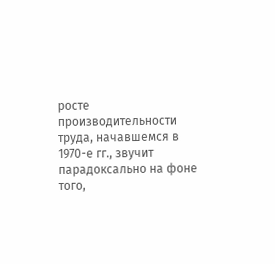росте производительности труда, начавшемся в 1970-е гг., звучит парадоксально на фоне того,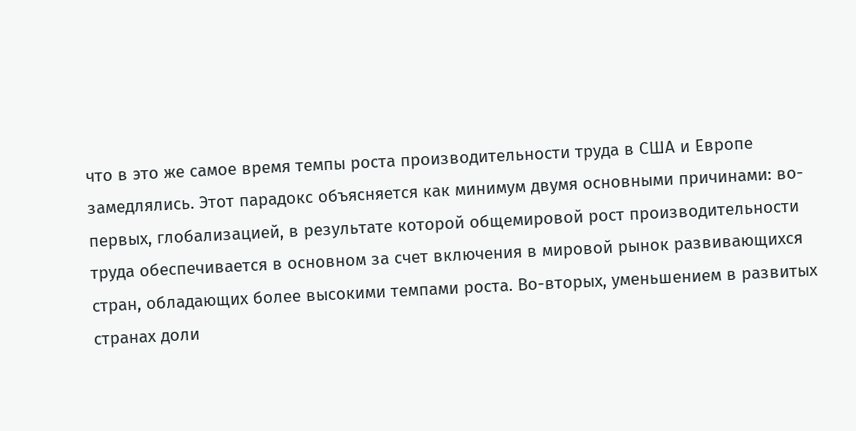что в это же самое время темпы роста производительности труда в США и Европе замедлялись. Этот парадокс объясняется как минимум двумя основными причинами: во-первых, глобализацией, в результате которой общемировой рост производительности труда обеспечивается в основном за счет включения в мировой рынок развивающихся стран, обладающих более высокими темпами роста. Во-вторых, уменьшением в развитых странах доли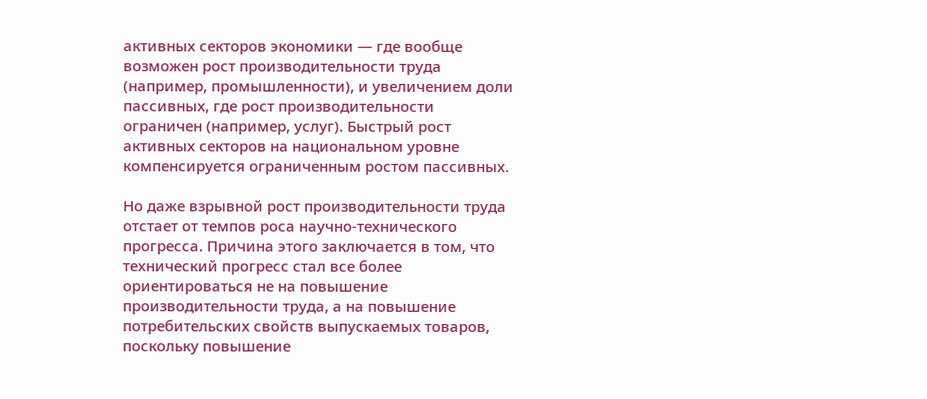активных секторов экономики — где вообще возможен рост производительности труда (например, промышленности), и увеличением доли пассивных, где рост производительности ограничен (например, услуг). Быстрый рост активных секторов на национальном уровне компенсируется ограниченным ростом пассивных.

Но даже взрывной рост производительности труда отстает от темпов роса научно-технического прогресса. Причина этого заключается в том, что технический прогресс стал все более ориентироваться не на повышение производительности труда, а на повышение потребительских свойств выпускаемых товаров, поскольку повышение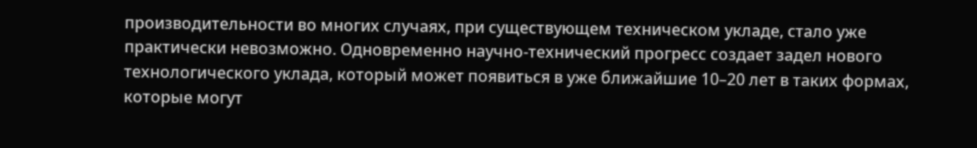производительности во многих случаях, при существующем техническом укладе, стало уже практически невозможно. Одновременно научно-технический прогресс создает задел нового технологического уклада, который может появиться в уже ближайшие 10–20 лет в таких формах, которые могут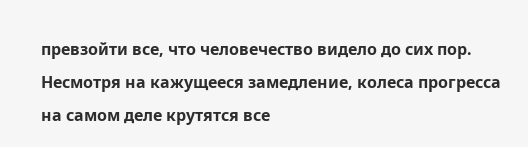превзойти все, что человечество видело до сих пор. Несмотря на кажущееся замедление, колеса прогресса на самом деле крутятся все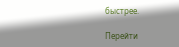быстрее.

Перейти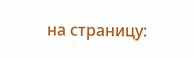на страницу: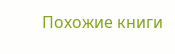Похожие книги